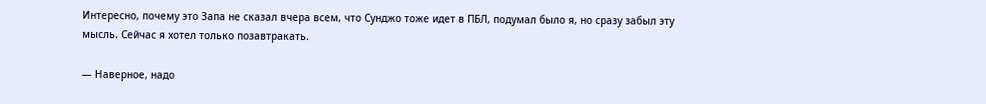Интересно, почему это Запа не сказал вчера всем, что Сунджо тоже идет в ПБЛ, подумал было я, но сразу забыл эту мысль. Сейчас я хотел только позавтракать.

— Наверное, надо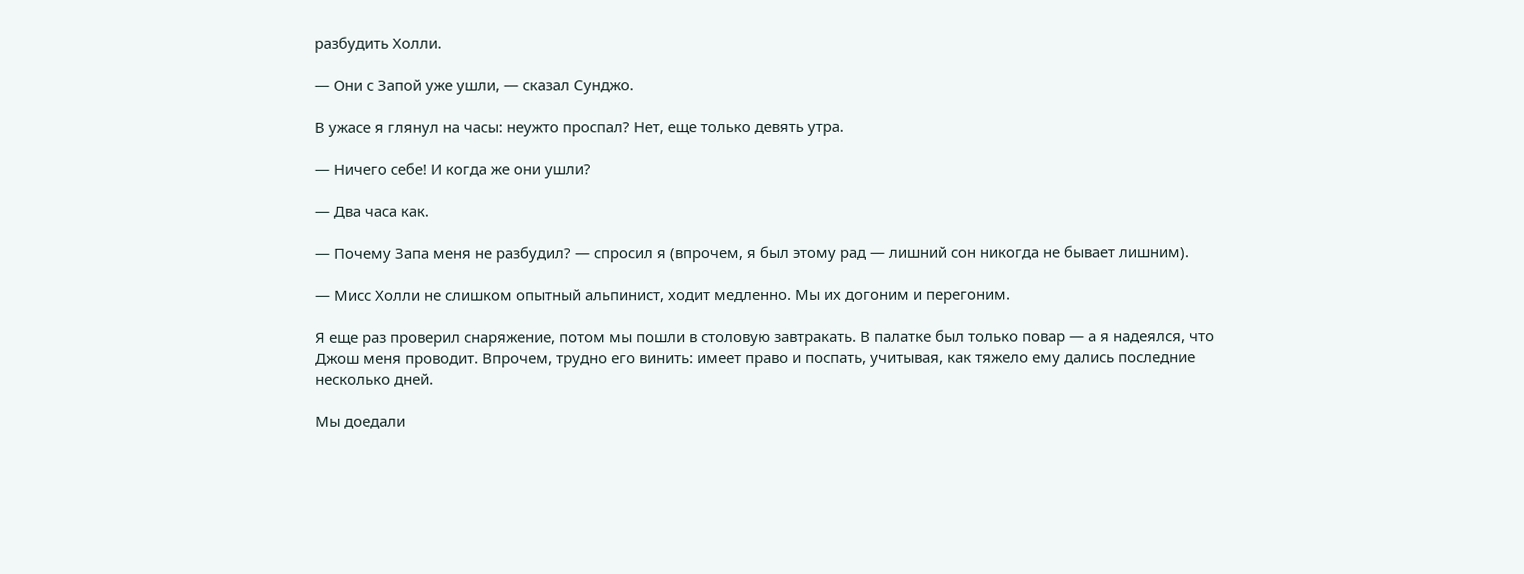разбудить Холли.

— Они с Запой уже ушли, — сказал Сунджо.

В ужасе я глянул на часы: неужто проспал? Нет, еще только девять утра.

— Ничего себе! И когда же они ушли?

— Два часа как.

— Почему Запа меня не разбудил? — спросил я (впрочем, я был этому рад — лишний сон никогда не бывает лишним).

— Мисс Холли не слишком опытный альпинист, ходит медленно. Мы их догоним и перегоним.

Я еще раз проверил снаряжение, потом мы пошли в столовую завтракать. В палатке был только повар — а я надеялся, что Джош меня проводит. Впрочем, трудно его винить: имеет право и поспать, учитывая, как тяжело ему дались последние несколько дней.

Мы доедали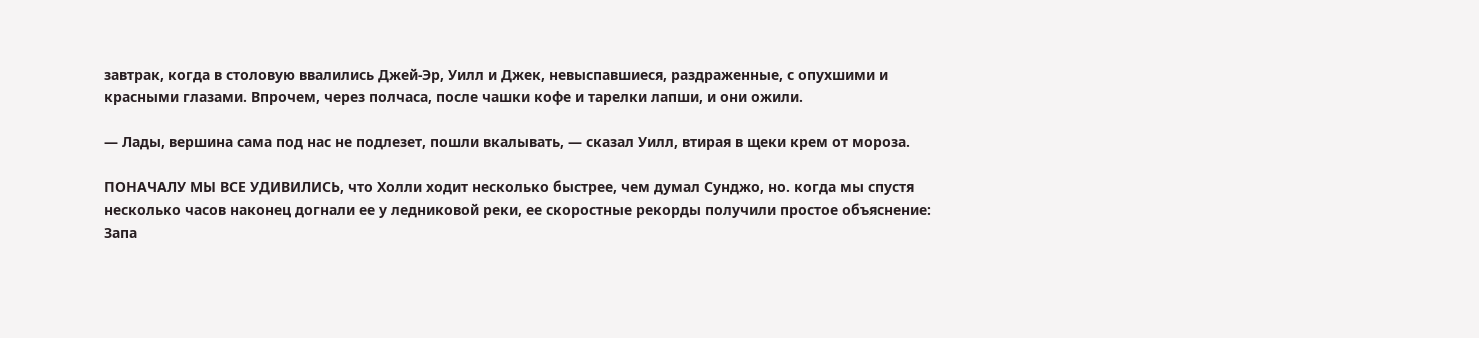завтрак, когда в столовую ввалились Джей-Эр, Уилл и Джек, невыспавшиеся, раздраженные, с опухшими и красными глазами. Впрочем, через полчаса, после чашки кофе и тарелки лапши, и они ожили.

— Лады, вершина сама под нас не подлезет, пошли вкалывать, — сказал Уилл, втирая в щеки крем от мороза.

ПОНАЧАЛУ МЫ ВСЕ УДИВИЛИСЬ, что Холли ходит несколько быстрее, чем думал Сунджо, но. когда мы спустя несколько часов наконец догнали ее у ледниковой реки, ее скоростные рекорды получили простое объяснение: Запа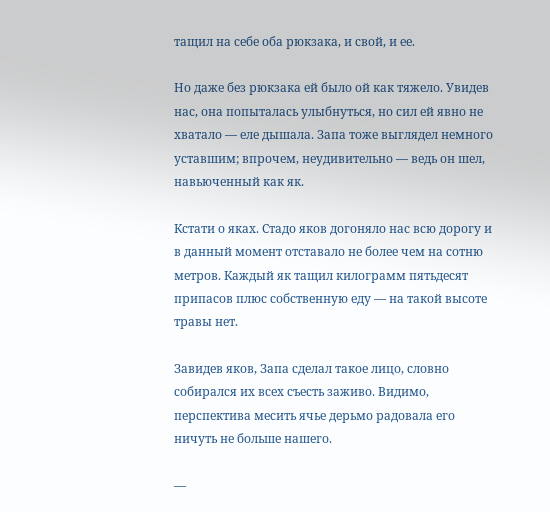тащил на себе оба рюкзака, и свой, и ее.

Но даже без рюкзака ей было ой как тяжело. Увидев нас, она попыталась улыбнуться, но сил ей явно не хватало — еле дышала. Запа тоже выглядел немного уставшим; впрочем, неудивительно — ведь он шел, навьюченный как як.

Кстати о яках. Стадо яков догоняло нас всю дорогу и в данный момент отставало не более чем на сотню метров. Каждый як тащил килограмм пятьдесят припасов плюс собственную еду — на такой высоте травы нет.

Завидев яков, Запа сделал такое лицо, словно собирался их всех съесть заживо. Видимо, перспектива месить ячье дерьмо радовала его ничуть не больше нашего.

—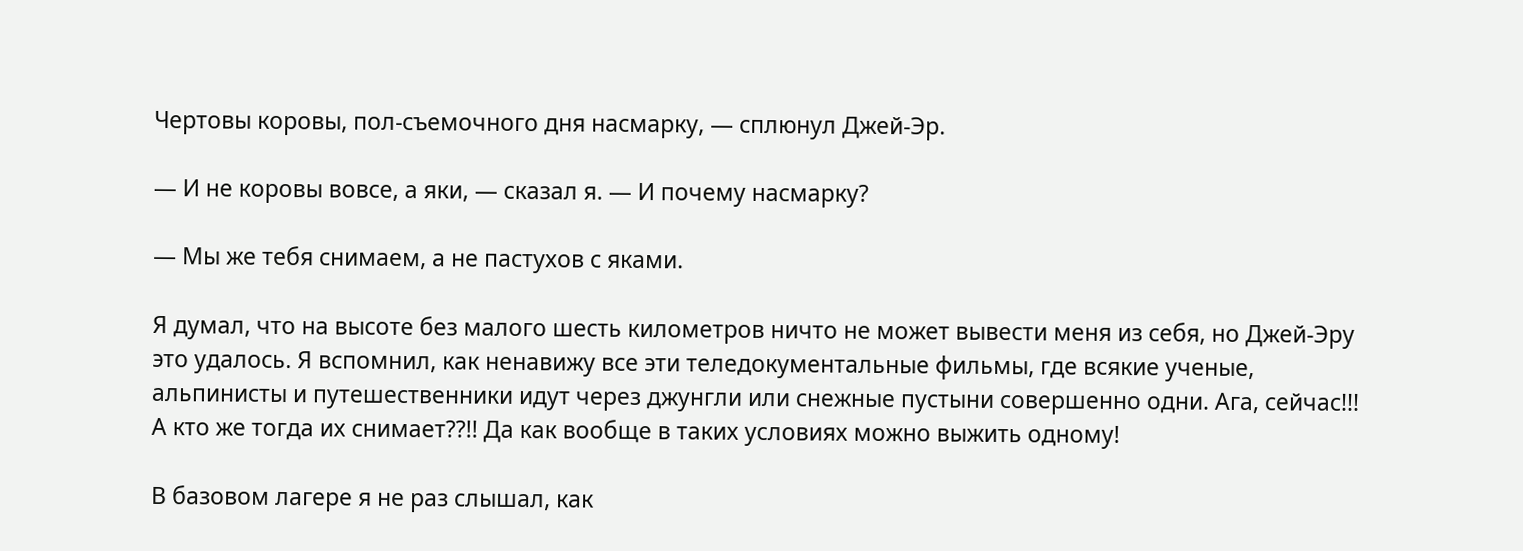Чертовы коровы, пол-съемочного дня насмарку, — сплюнул Джей-Эр.

— И не коровы вовсе, а яки, — сказал я. — И почему насмарку?

— Мы же тебя снимаем, а не пастухов с яками.

Я думал, что на высоте без малого шесть километров ничто не может вывести меня из себя, но Джей-Эру это удалось. Я вспомнил, как ненавижу все эти теледокументальные фильмы, где всякие ученые, альпинисты и путешественники идут через джунгли или снежные пустыни совершенно одни. Ага, сейчас!!! А кто же тогда их снимает??!! Да как вообще в таких условиях можно выжить одному!

В базовом лагере я не раз слышал, как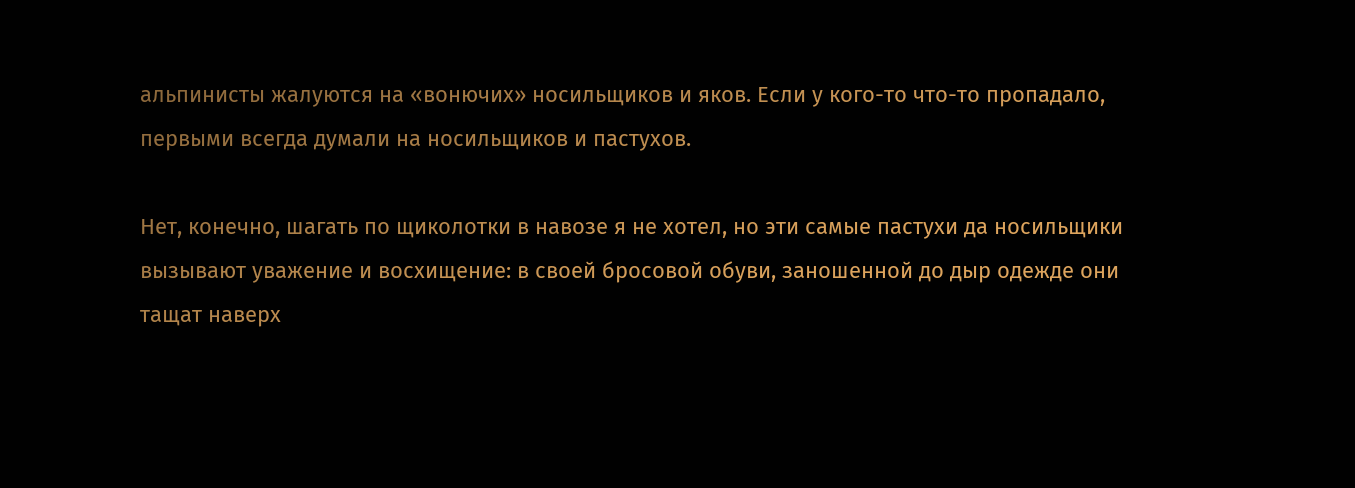альпинисты жалуются на «вонючих» носильщиков и яков. Если у кого-то что-то пропадало, первыми всегда думали на носильщиков и пастухов.

Нет, конечно, шагать по щиколотки в навозе я не хотел, но эти самые пастухи да носильщики вызывают уважение и восхищение: в своей бросовой обуви, заношенной до дыр одежде они тащат наверх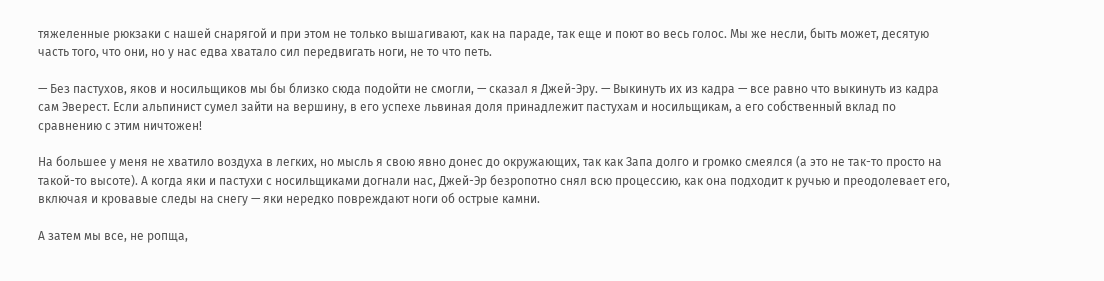тяжеленные рюкзаки с нашей снарягой и при этом не только вышагивают, как на параде, так еще и поют во весь голос. Мы же несли, быть может, десятую часть того, что они, но у нас едва хватало сил передвигать ноги, не то что петь.

— Без пастухов, яков и носильщиков мы бы близко сюда подойти не смогли, — сказал я Джей-Эру. — Выкинуть их из кадра — все равно что выкинуть из кадра сам Эверест. Если альпинист сумел зайти на вершину, в его успехе львиная доля принадлежит пастухам и носильщикам, а его собственный вклад по сравнению с этим ничтожен!

На большее у меня не хватило воздуха в легких, но мысль я свою явно донес до окружающих, так как Запа долго и громко смеялся (а это не так-то просто на такой-то высоте). А когда яки и пастухи с носильщиками догнали нас, Джей-Эр безропотно снял всю процессию, как она подходит к ручью и преодолевает его, включая и кровавые следы на снегу — яки нередко повреждают ноги об острые камни.

А затем мы все, не ропща,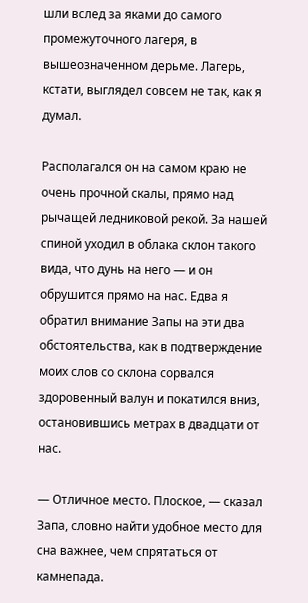шли вслед за яками до самого промежуточного лагеря, в вышеозначенном дерьме. Лагерь, кстати, выглядел совсем не так, как я думал.

Располагался он на самом краю не очень прочной скалы, прямо над рычащей ледниковой рекой. За нашей спиной уходил в облака склон такого вида, что дунь на него — и он обрушится прямо на нас. Едва я обратил внимание Запы на эти два обстоятельства, как в подтверждение моих слов со склона сорвался здоровенный валун и покатился вниз, остановившись метрах в двадцати от нас.

— Отличное место. Плоское, — сказал Запа, словно найти удобное место для сна важнее, чем спрятаться от камнепада.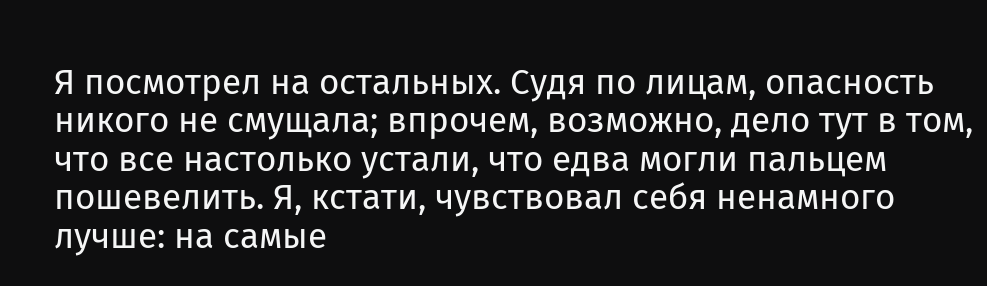Я посмотрел на остальных. Судя по лицам, опасность никого не смущала; впрочем, возможно, дело тут в том, что все настолько устали, что едва могли пальцем пошевелить. Я, кстати, чувствовал себя ненамного лучше: на самые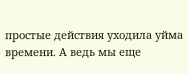простые действия уходила уйма времени. А ведь мы еще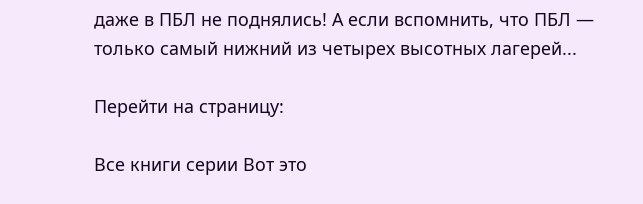даже в ПБЛ не поднялись! А если вспомнить, что ПБЛ — только самый нижний из четырех высотных лагерей...

Перейти на страницу:

Все книги серии Вот это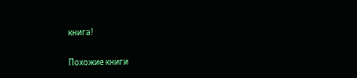книга!

Похожие книги